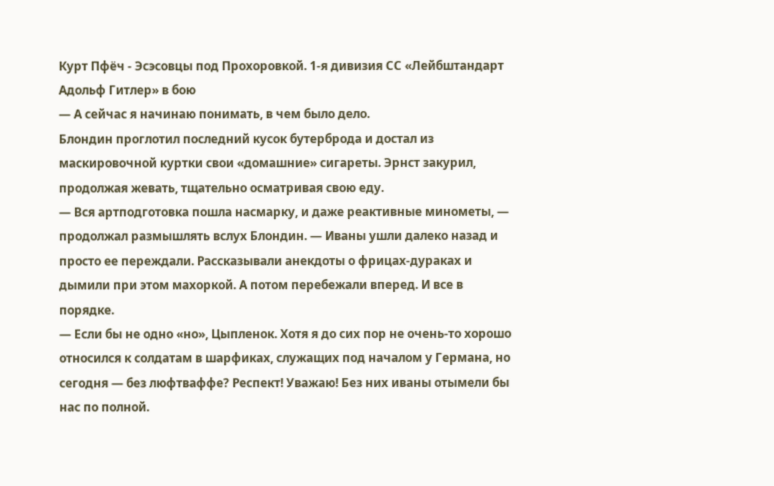Курт Пфёч - Эсэсовцы под Прохоровкой. 1-я дивизия СС «Лейбштандарт Адольф Гитлер» в бою
— А сейчас я начинаю понимать, в чем было дело.
Блондин проглотил последний кусок бутерброда и достал из маскировочной куртки свои «домашние» сигареты. Эрнст закурил, продолжая жевать, тщательно осматривая свою еду.
— Вся артподготовка пошла насмарку, и даже реактивные минометы, — продолжал размышлять вслух Блондин. — Иваны ушли далеко назад и просто ее переждали. Рассказывали анекдоты о фрицах-дураках и дымили при этом махоркой. А потом перебежали вперед. И все в порядке.
— Если бы не одно «но», Цыпленок. Хотя я до сих пор не очень-то хорошо относился к солдатам в шарфиках, служащих под началом у Германа, но сегодня — без люфтваффе? Респект! Уважаю! Без них иваны отымели бы нас по полной.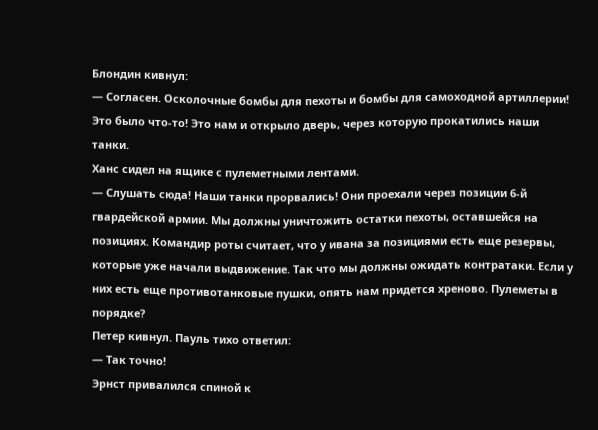Блондин кивнул:
— Согласен. Осколочные бомбы для пехоты и бомбы для самоходной артиллерии! Это было что-то! Это нам и открыло дверь, через которую прокатились наши танки.
Ханс сидел на ящике с пулеметными лентами.
— Слушать сюда! Наши танки прорвались! Они проехали через позиции 6-й гвардейской армии. Мы должны уничтожить остатки пехоты, оставшейся на позициях. Командир роты считает, что у ивана за позициями есть еще резервы, которые уже начали выдвижение. Так что мы должны ожидать контратаки. Если у них есть еще противотанковые пушки, опять нам придется хреново. Пулеметы в порядке?
Петер кивнул. Пауль тихо ответил:
— Так точно!
Эрнст привалился спиной к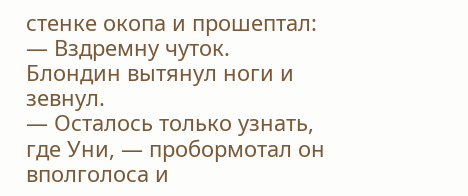стенке окопа и прошептал:
— Вздремну чуток.
Блондин вытянул ноги и зевнул.
— Осталось только узнать, где Уни, — пробормотал он вполголоса и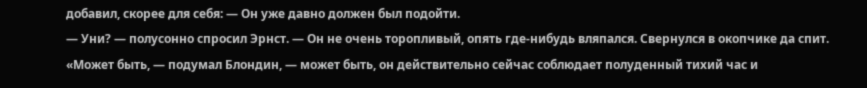добавил, скорее для себя: — Он уже давно должен был подойти.
— Уни? — полусонно спросил Эрнст. — Он не очень торопливый, опять где-нибудь вляпался. Свернулся в окопчике да спит.
«Может быть, — подумал Блондин, — может быть, он действительно сейчас соблюдает полуденный тихий час и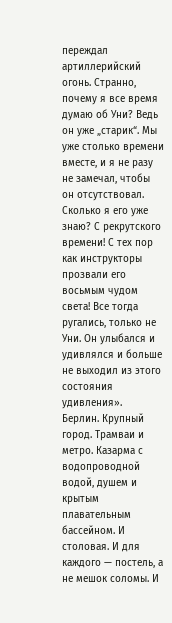переждал артиллерийский огонь. Странно, почему я все время думаю об Уни? Ведь он уже „старик“. Мы уже столько времени вместе, и я не разу не замечал, чтобы он отсутствовал. Сколько я его уже знаю? С рекрутского времени! С тех пор как инструкторы прозвали его восьмым чудом света! Все тогда ругались, только не Уни. Он улыбался и удивлялся и больше не выходил из этого состояния удивления».
Берлин. Крупный город. Трамваи и метро. Казарма с водопроводной водой, душем и крытым плавательным бассейном. И столовая. И для каждого — постель, а не мешок соломы. И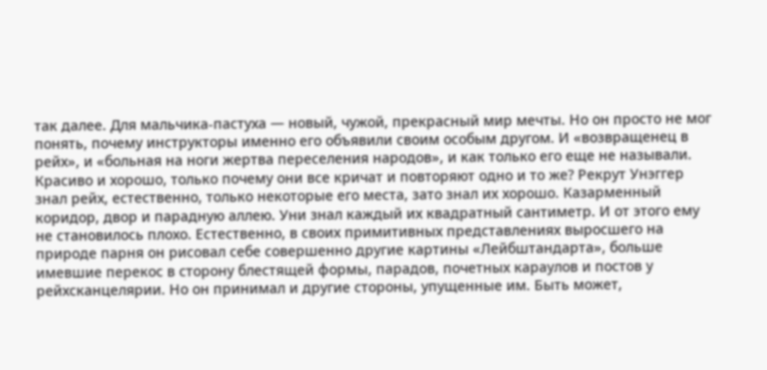так далее. Для мальчика-пастуха — новый, чужой, прекрасный мир мечты. Но он просто не мог понять, почему инструкторы именно его объявили своим особым другом. И «возвращенец в рейх», и «больная на ноги жертва переселения народов», и как только его еще не называли. Красиво и хорошо, только почему они все кричат и повторяют одно и то же? Рекрут Унэггер знал рейх, естественно, только некоторые его места, зато знал их хорошо. Казарменный коридор, двор и парадную аллею. Уни знал каждый их квадратный сантиметр. И от этого ему не становилось плохо. Естественно, в своих примитивных представлениях выросшего на природе парня он рисовал себе совершенно другие картины «Лейбштандарта», больше имевшие перекос в сторону блестящей формы, парадов, почетных караулов и постов у рейхсканцелярии. Но он принимал и другие стороны, упущенные им. Быть может,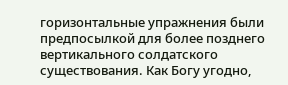горизонтальные упражнения были предпосылкой для более позднего вертикального солдатского существования. Как Богу угодно,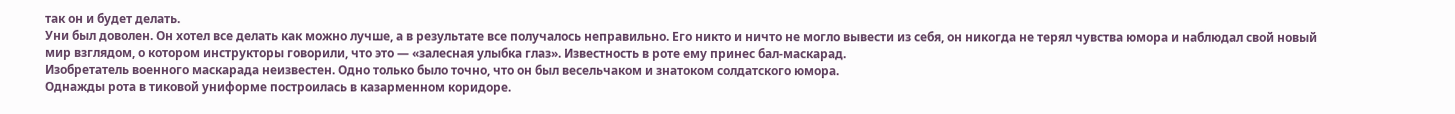так он и будет делать.
Уни был доволен. Он хотел все делать как можно лучше, а в результате все получалось неправильно. Его никто и ничто не могло вывести из себя, он никогда не терял чувства юмора и наблюдал свой новый мир взглядом, о котором инструкторы говорили, что это — «залесная улыбка глаз». Известность в роте ему принес бал-маскарад.
Изобретатель военного маскарада неизвестен. Одно только было точно, что он был весельчаком и знатоком солдатского юмора.
Однажды рота в тиковой униформе построилась в казарменном коридоре.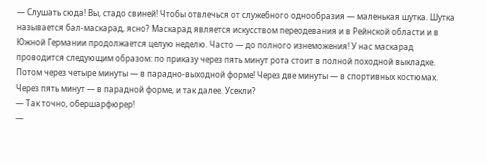— Слушать сюда! Вы, стадо свиней! Чтобы отвлечься от служебного однообразия — маленькая шутка. Шутка называется бал-маскарад, ясно? Маскарад является искусством переодевания и в Рейнской области и в Южной Германии продолжается целую неделю. Часто — до полного изнеможения! У нас маскарад проводится следующим образом: по приказу через пять минут рота стоит в полной походной выкладке. Потом через четыре минуты — в парадно-выходной форме! Через две минуты — в спортивных костюмах. Через пять минут — в парадной форме, и так далее. Усекли?
— Так точно, обершарфюрер!
—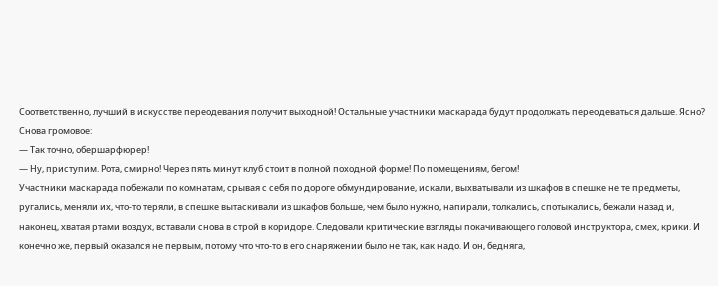Соответственно, лучший в искусстве переодевания получит выходной! Остальные участники маскарада будут продолжать переодеваться дальше. Ясно?
Снова громовое:
— Так точно, обершарфюрер!
— Ну, приступим. Рота, смирно! Через пять минут клуб стоит в полной походной форме! По помещениям, бегом!
Участники маскарада побежали по комнатам, срывая с себя по дороге обмундирование, искали, выхватывали из шкафов в спешке не те предметы, ругались, меняли их, что-то теряли, в спешке вытаскивали из шкафов больше, чем было нужно, напирали, толкались, спотыкались, бежали назад и, наконец, хватая ртами воздух, вставали снова в строй в коридоре. Следовали критические взгляды покачивающего головой инструктора, смех, крики. И конечно же, первый оказался не первым, потому что что-то в его снаряжении было не так, как надо. И он, бедняга,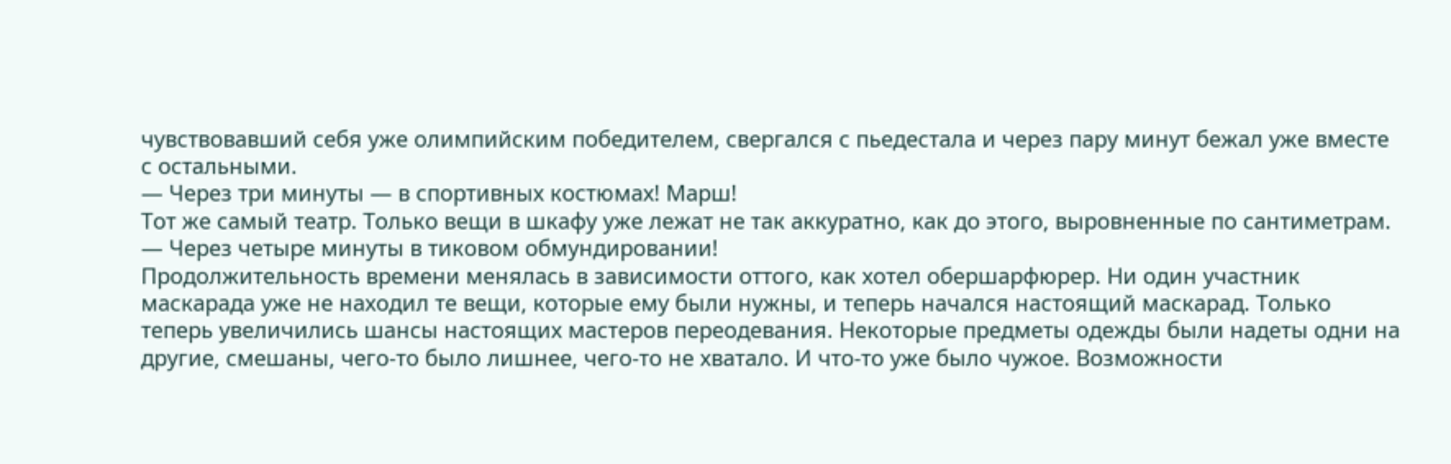чувствовавший себя уже олимпийским победителем, свергался с пьедестала и через пару минут бежал уже вместе с остальными.
— Через три минуты — в спортивных костюмах! Марш!
Тот же самый театр. Только вещи в шкафу уже лежат не так аккуратно, как до этого, выровненные по сантиметрам.
— Через четыре минуты в тиковом обмундировании!
Продолжительность времени менялась в зависимости оттого, как хотел обершарфюрер. Ни один участник маскарада уже не находил те вещи, которые ему были нужны, и теперь начался настоящий маскарад. Только теперь увеличились шансы настоящих мастеров переодевания. Некоторые предметы одежды были надеты одни на другие, смешаны, чего-то было лишнее, чего-то не хватало. И что-то уже было чужое. Возможности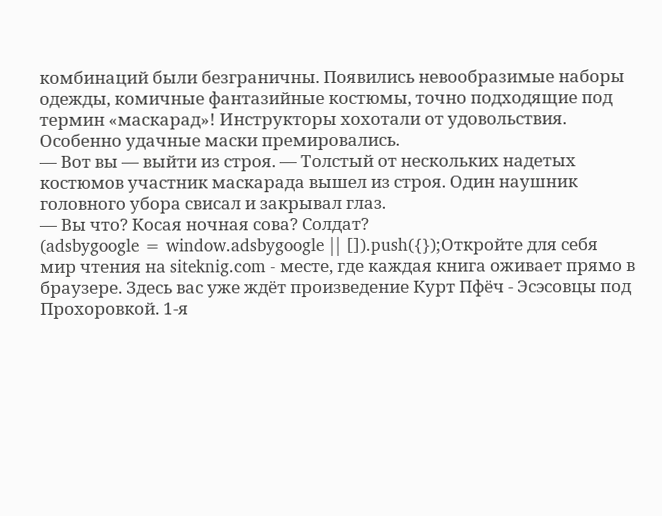комбинаций были безграничны. Появились невообразимые наборы одежды, комичные фантазийные костюмы, точно подходящие под термин «маскарад»! Инструкторы хохотали от удовольствия. Особенно удачные маски премировались.
— Вот вы — выйти из строя. — Толстый от нескольких надетых костюмов участник маскарада вышел из строя. Один наушник головного убора свисал и закрывал глаз.
— Вы что? Косая ночная сова? Солдат?
(adsbygoogle = window.adsbygoogle || []).push({});Откройте для себя мир чтения на siteknig.com - месте, где каждая книга оживает прямо в браузере. Здесь вас уже ждёт произведение Курт Пфёч - Эсэсовцы под Прохоровкой. 1-я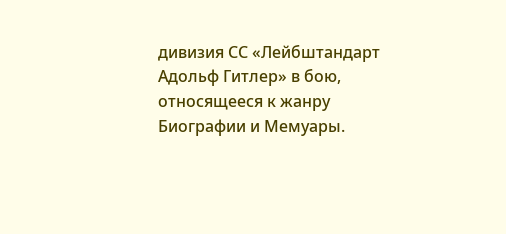дивизия СС «Лейбштандарт Адольф Гитлер» в бою, относящееся к жанру Биографии и Мемуары.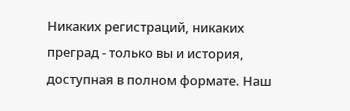Никаких регистраций, никаких преград - только вы и история, доступная в полном формате. Наш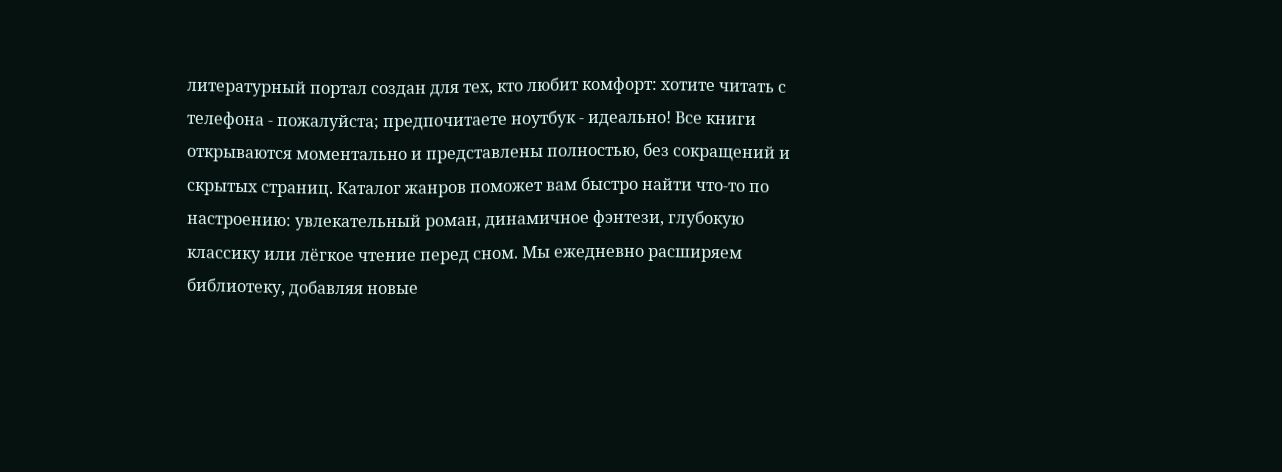литературный портал создан для тех, кто любит комфорт: хотите читать с телефона - пожалуйста; предпочитаете ноутбук - идеально! Все книги открываются моментально и представлены полностью, без сокращений и скрытых страниц. Каталог жанров поможет вам быстро найти что-то по настроению: увлекательный роман, динамичное фэнтези, глубокую классику или лёгкое чтение перед сном. Мы ежедневно расширяем библиотеку, добавляя новые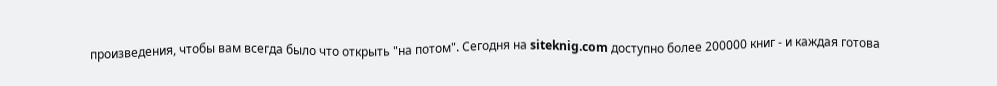произведения, чтобы вам всегда было что открыть "на потом". Сегодня на siteknig.com доступно более 200000 книг - и каждая готова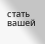стать вашей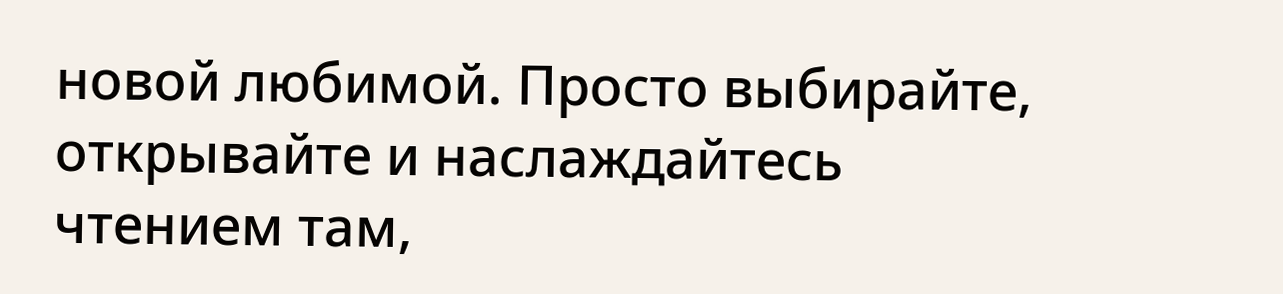новой любимой. Просто выбирайте, открывайте и наслаждайтесь чтением там,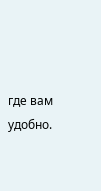где вам удобно.